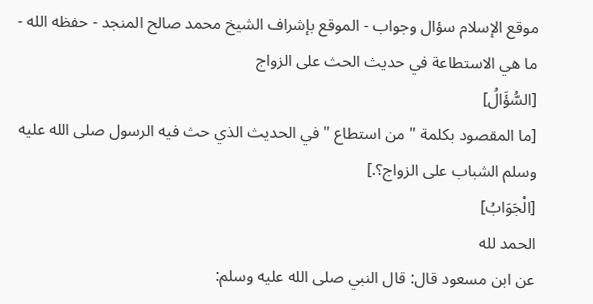موقع الإسلام سؤال وجواب - الموقع بإشراف الشيخ محمد صالح المنجد - حفظه الله -
ما هي الاستطاعة في حديث الحث على الزواج
[السُّؤَالُ]
[ما المقصود بكلمة " من استطاع " في الحديث الذي حث فيه الرسول صلى الله عليه وسلم الشباب على الزواج؟.]
[الْجَوَابُ]
الحمد لله
عن ابن مسعود قال: قال النبي صلى الله عليه وسلم: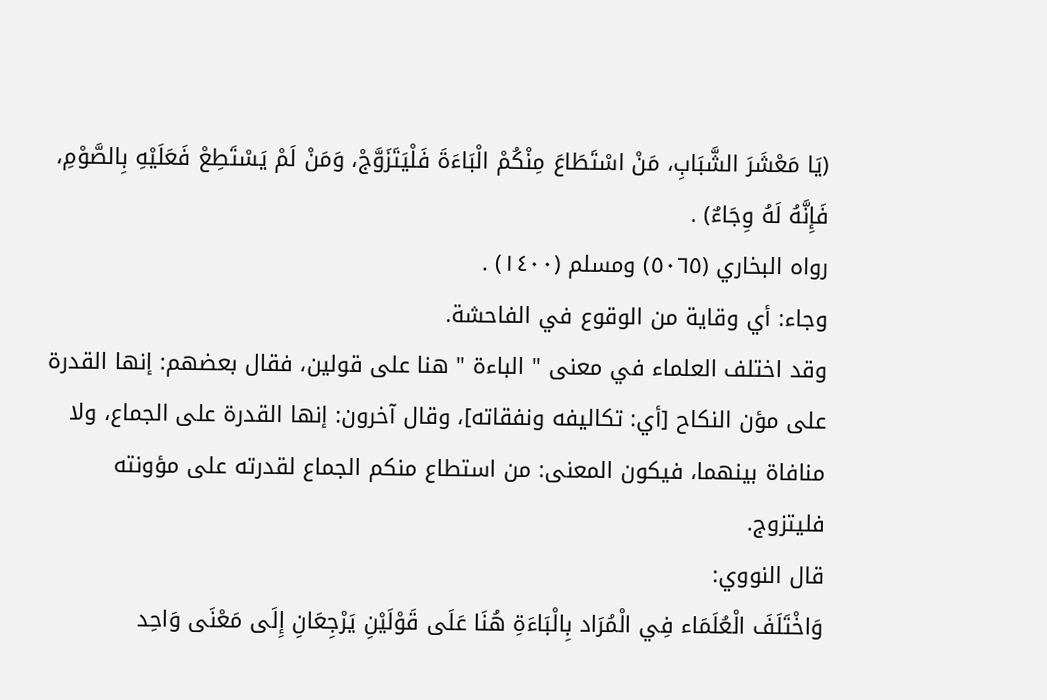(يَا مَعْشَرَ الشَّبَابِ، مَنْ اسْتَطَاعَ مِنْكُمْ الْبَاءَةَ فَلْيَتَزَوَّجْ، وَمَنْ لَمْ يَسْتَطِعْ فَعَلَيْهِ بِالصَّوْمِ، فَإِنَّهُ لَهُ وِجَاءٌ) .
رواه البخاري (٥٠٦٥) ومسلم (١٤٠٠) .
وجاء: أي وقاية من الوقوع في الفاحشة.
وقد اختلف العلماء في معنى " الباءة " هنا على قولين، فقال بعضهم: إنها القدرة على مؤن النكاح [أي: تكاليفه ونفقاته]، وقال آخرون: إنها القدرة على الجماع، ولا منافاة بينهما، فيكون المعنى: من استطاع منكم الجماع لقدرته على مؤونته فليتزوج.
قال النووي:
وَاخْتَلَفَ الْعُلَمَاء فِي الْمُرَاد بِالْبَاءَةِ هُنَا عَلَى قَوْلَيْنِ يَرْجِعَانِ إِلَى مَعْنَى وَاحِد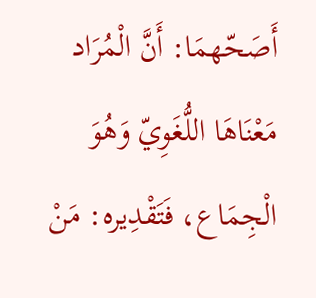أَصَحّهمَا: أَنَّ الْمُرَاد مَعْنَاهَا اللُّغَوِيّ وَهُوَ الْجِمَاع، فَتَقْدِيره: مَنْ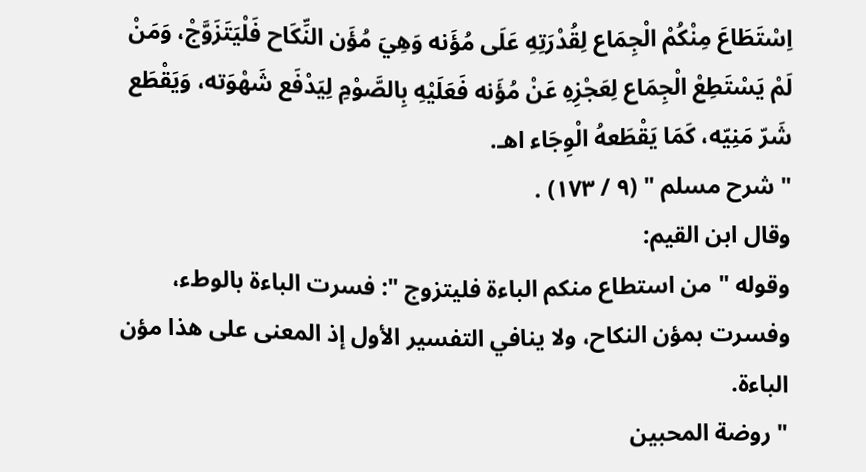اِسْتَطَاعَ مِنْكُمْ الْجِمَاع لِقُدْرَتِهِ عَلَى مُؤَنه وَهِيَ مُؤَن النِّكَاح فَلْيَتَزَوَّجْ، وَمَنْ لَمْ يَسْتَطِعْ الْجِمَاع لِعَجْزِهِ عَنْ مُؤَنه فَعَلَيْهِ بِالصَّوْمِ لِيَدْفَع شَهْوَته، وَيَقْطَع شَرّ مَنِيّه، كَمَا يَقْطَعهُ الْوِجَاء اهـ.
" شرح مسلم " (٩ / ١٧٣) .
وقال ابن القيم:
وقوله " من استطاع منكم الباءة فليتزوج ": فسرت الباءة بالوطء، وفسرت بمؤن النكاح، ولا ينافي التفسير الأول إذ المعنى على هذا مؤن الباءة.
" روضة المحبين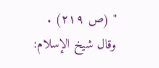" (ص ٢١٩) .
وقال شيخ الإسلام: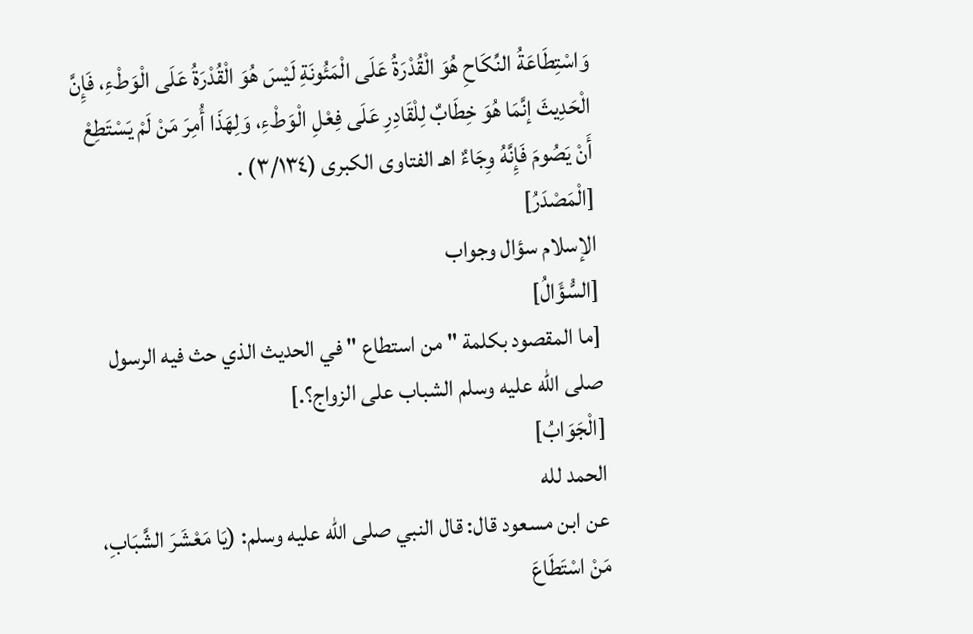وَاسْتِطَاعَةُ النِّكَاحِ هُوَ الْقُدْرَةُ عَلَى الْمَئُونَةِ لَيْسَ هُوَ الْقُدْرَةُ عَلَى الْوَطْءِ، فَإِنَّ الْحَدِيثَ إنَّمَا هُوَ خِطَابٌ لِلْقَادِرِ عَلَى فِعْلِ الْوَطْءِ، وَلِهَذَا أُمِرَ مَنْ لَمْ يَسْتَطِعْ أَنْ يَصُومَ فَإِنَّهُ وِجَاءٌ اهـ الفتاوى الكبرى (٣/١٣٤) .
[الْمَصْدَرُ]
الإسلام سؤال وجواب
[السُّؤَالُ]
[ما المقصود بكلمة " من استطاع " في الحديث الذي حث فيه الرسول صلى الله عليه وسلم الشباب على الزواج؟.]
[الْجَوَابُ]
الحمد لله
عن ابن مسعود قال: قال النبي صلى الله عليه وسلم: (يَا مَعْشَرَ الشَّبَابِ، مَنْ اسْتَطَاعَ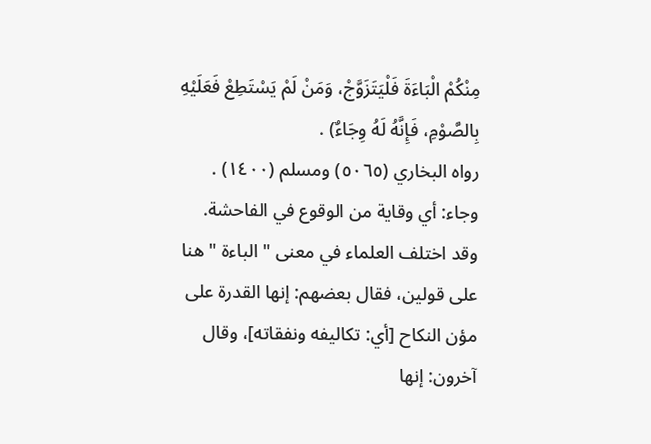مِنْكُمْ الْبَاءَةَ فَلْيَتَزَوَّجْ، وَمَنْ لَمْ يَسْتَطِعْ فَعَلَيْهِ بِالصَّوْمِ، فَإِنَّهُ لَهُ وِجَاءٌ) .
رواه البخاري (٥٠٦٥) ومسلم (١٤٠٠) .
وجاء: أي وقاية من الوقوع في الفاحشة.
وقد اختلف العلماء في معنى " الباءة " هنا على قولين، فقال بعضهم: إنها القدرة على مؤن النكاح [أي: تكاليفه ونفقاته]، وقال آخرون: إنها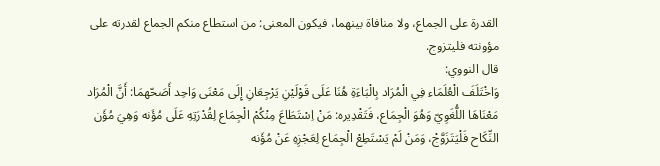القدرة على الجماع، ولا منافاة بينهما، فيكون المعنى: من استطاع منكم الجماع لقدرته على مؤونته فليتزوج.
قال النووي:
وَاخْتَلَفَ الْعُلَمَاء فِي الْمُرَاد بِالْبَاءَةِ هُنَا عَلَى قَوْلَيْنِ يَرْجِعَانِ إِلَى مَعْنَى وَاحِد أَصَحّهمَا: أَنَّ الْمُرَاد مَعْنَاهَا اللُّغَوِيّ وَهُوَ الْجِمَاع، فَتَقْدِيره: مَنْ اِسْتَطَاعَ مِنْكُمْ الْجِمَاع لِقُدْرَتِهِ عَلَى مُؤَنه وَهِيَ مُؤَن النِّكَاح فَلْيَتَزَوَّجْ، وَمَنْ لَمْ يَسْتَطِعْ الْجِمَاع لِعَجْزِهِ عَنْ مُؤَنه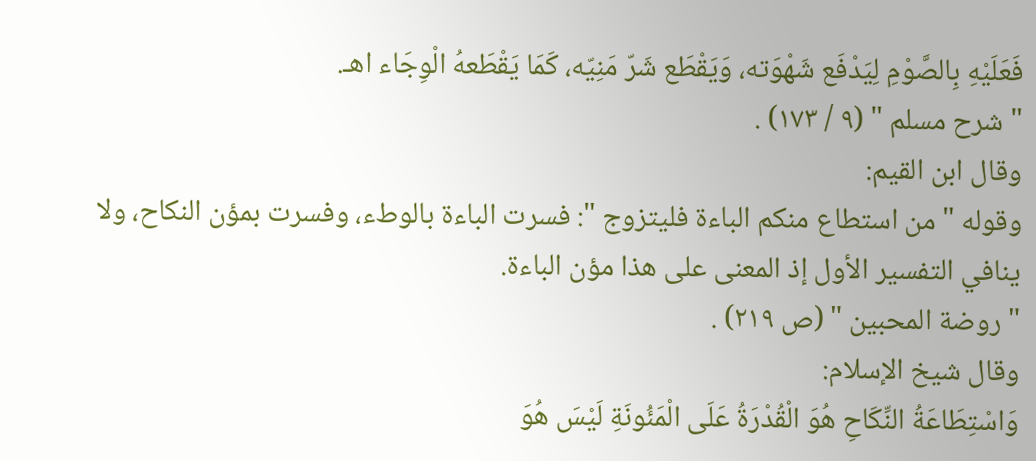فَعَلَيْهِ بِالصَّوْمِ لِيَدْفَع شَهْوَته، وَيَقْطَع شَرّ مَنِيّه، كَمَا يَقْطَعهُ الْوِجَاء اهـ.
" شرح مسلم " (٩ / ١٧٣) .
وقال ابن القيم:
وقوله " من استطاع منكم الباءة فليتزوج ": فسرت الباءة بالوطء، وفسرت بمؤن النكاح، ولا ينافي التفسير الأول إذ المعنى على هذا مؤن الباءة.
" روضة المحبين " (ص ٢١٩) .
وقال شيخ الإسلام:
وَاسْتِطَاعَةُ النِّكَاحِ هُوَ الْقُدْرَةُ عَلَى الْمَئُونَةِ لَيْسَ هُوَ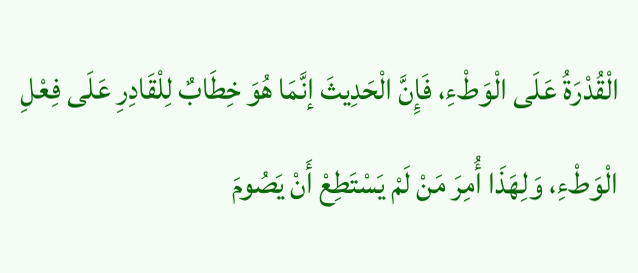الْقُدْرَةُ عَلَى الْوَطْءِ، فَإِنَّ الْحَدِيثَ إنَّمَا هُوَ خِطَابٌ لِلْقَادِرِ عَلَى فِعْلِ الْوَطْءِ، وَلِهَذَا أُمِرَ مَنْ لَمْ يَسْتَطِعْ أَنْ يَصُومَ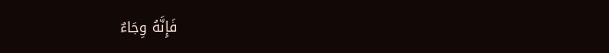فَإِنَّهُ وِجَاءٌ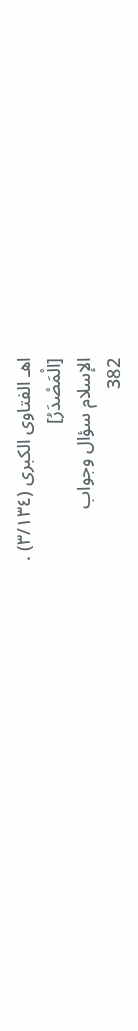اهـ الفتاوى الكبرى (٣/١٣٤) .
[الْمَصْدَرُ]
الإسلام سؤال وجواب
382